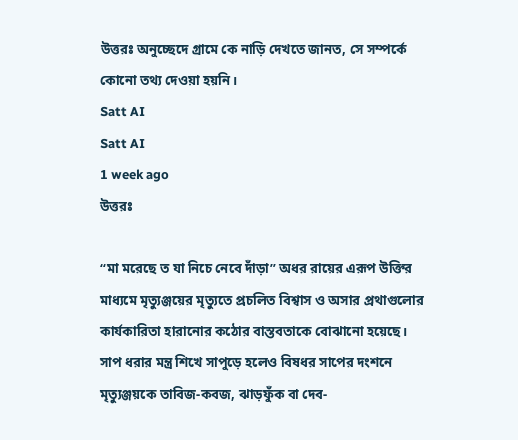উত্তরঃ অনুচ্ছেদে গ্রামে কে নাড়ি দেখতে জানত, সে সম্পর্কে কোনো তথ্য দেওয়া হয়নি।
Satt AI
Satt AI
1 week ago
উত্তরঃ

“মা মরেছে ত যা নিচে নেবে দাঁড়া” অধর রায়ের এরূপ উক্তির মাধ্যমে মৃত্যুঞ্জয়ের মৃত্যুতে প্রচলিত বিশ্বাস ও অসার প্রথাগুলোর কার্যকারিতা হারানোর কঠোর বাস্তবতাকে বোঝানো হয়েছে। সাপ ধরার মন্ত্র শিখে সাপুড়ে হলেও বিষধর সাপের দংশনে মৃত্যুঞ্জয়কে তাবিজ-কবজ, ঝাড়ফুঁক বা দেব-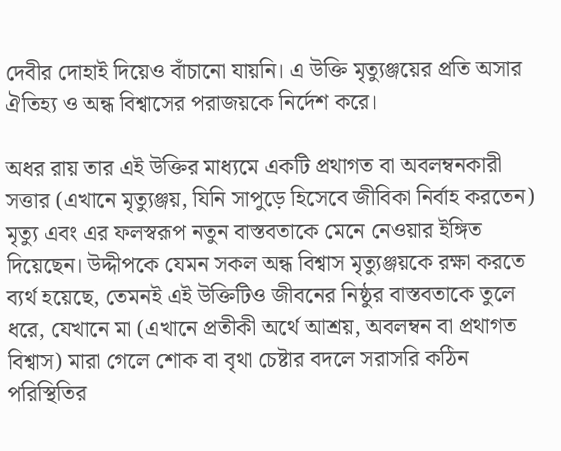দেবীর দোহাই দিয়েও বাঁচানো যায়নি। এ উক্তি মৃত্যুঞ্জয়ের প্রতি অসার ঐতিহ্য ও অন্ধ বিশ্বাসের পরাজয়কে নির্দেশ করে।

অধর রায় তার এই উক্তির মাধ্যমে একটি প্রথাগত বা অবলম্বনকারী সত্তার (এখানে মৃত্যুঞ্জয়, যিনি সাপুড়ে হিসেবে জীবিকা নির্বাহ করতেন) মৃত্যু এবং এর ফলস্বরূপ নতুন বাস্তবতাকে মেনে নেওয়ার ইঙ্গিত দিয়েছেন। উদ্দীপকে যেমন সকল অন্ধ বিশ্বাস মৃত্যুঞ্জয়কে রক্ষা করতে ব্যর্থ হয়েছে, তেমনই এই উক্তিটিও জীবনের নিষ্ঠুর বাস্তবতাকে তুলে ধরে, যেখানে মা (এখানে প্রতীকী অর্থে আশ্রয়, অবলম্বন বা প্রথাগত বিশ্বাস) মারা গেলে শোক বা বৃথা চেষ্টার বদলে সরাসরি কঠিন পরিস্থিতির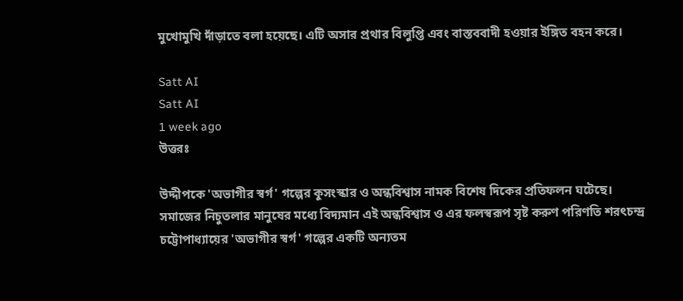মুখোমুখি দাঁড়াতে বলা হয়েছে। এটি অসার প্রথার বিলুপ্তি এবং বাস্তববাদী হওয়ার ইঙ্গিত বহন করে।

Satt AI
Satt AI
1 week ago
উত্তরঃ

উদ্দীপকে 'অভাগীর স্বর্গ' গল্পের কুসংস্কার ও অন্ধবিশ্বাস নামক বিশেষ দিকের প্রতিফলন ঘটেছে। সমাজের নিচুতলার মানুষের মধ্যে বিদ্যমান এই অন্ধবিশ্বাস ও এর ফলস্বরূপ সৃষ্ট করুণ পরিণতি শরৎচন্দ্র চট্টোপাধ্যায়ের 'অভাগীর স্বর্গ' গল্পের একটি অন্যতম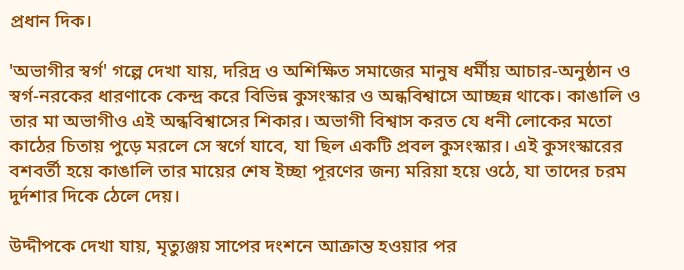প্রধান দিক।

'অভাগীর স্বর্গ' গল্পে দেখা যায়, দরিদ্র ও অশিক্ষিত সমাজের মানুষ ধর্মীয় আচার-অনুষ্ঠান ও স্বর্গ-নরকের ধারণাকে কেন্দ্র করে বিভিন্ন কুসংস্কার ও অন্ধবিশ্বাসে আচ্ছন্ন থাকে। কাঙালি ও তার মা অভাগীও এই অন্ধবিশ্বাসের শিকার। অভাগী বিশ্বাস করত যে ধনী লোকের মতো কাঠের চিতায় পুড়ে মরলে সে স্বর্গে যাবে, যা ছিল একটি প্রবল কুসংস্কার। এই কুসংস্কারের বশবর্তী হয়ে কাঙালি তার মায়ের শেষ ইচ্ছা পূরণের জন্য মরিয়া হয়ে ওঠে, যা তাদের চরম দুর্দশার দিকে ঠেলে দেয়।

উদ্দীপকে দেখা যায়, মৃত্যুঞ্জয় সাপের দংশনে আক্রান্ত হওয়ার পর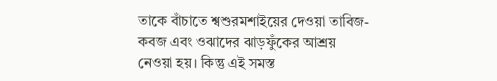তাকে বাঁচাতে শ্বশুরমশাইয়ের দেওয়া তাবিজ-কবজ এবং ওঝাদের ঝাড়ফুঁকের আশ্রয় নেওয়া হয়। কিন্তু এই সমস্ত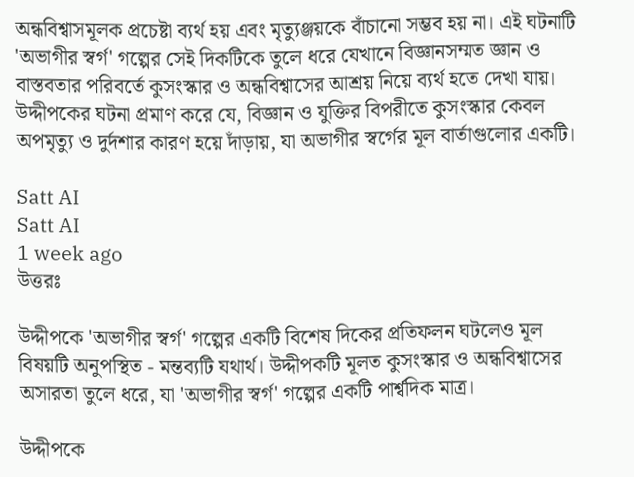অন্ধবিশ্বাসমূলক প্রচেষ্টা ব্যর্থ হয় এবং মৃত্যুঞ্জয়কে বাঁচানো সম্ভব হয় না। এই ঘটনাটি 'অভাগীর স্বর্গ' গল্পের সেই দিকটিকে তুলে ধরে যেখানে বিজ্ঞানসম্মত জ্ঞান ও বাস্তবতার পরিবর্তে কুসংস্কার ও অন্ধবিশ্বাসের আশ্রয় নিয়ে ব্যর্থ হতে দেখা যায়। উদ্দীপকের ঘটনা প্রমাণ করে যে, বিজ্ঞান ও যুক্তির বিপরীতে কুসংস্কার কেবল অপমৃত্যু ও দুর্দশার কারণ হয়ে দাঁড়ায়, যা অভাগীর স্বর্গের মূল বার্তাগুলোর একটি।

Satt AI
Satt AI
1 week ago
উত্তরঃ

উদ্দীপকে 'অভাগীর স্বর্গ' গল্পের একটি বিশেষ দিকের প্রতিফলন ঘটলেও মূল বিষয়টি অনুপস্থিত - মন্তব্যটি যথার্থ। উদ্দীপকটি মূলত কুসংস্কার ও অন্ধবিশ্বাসের অসারতা তুলে ধরে, যা 'অভাগীর স্বর্গ' গল্পের একটি পার্শ্বদিক মাত্র।

উদ্দীপকে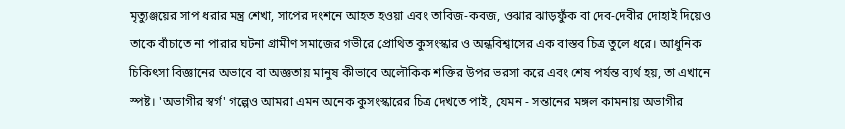মৃত্যুঞ্জয়ের সাপ ধরার মন্ত্র শেখা, সাপের দংশনে আহত হওয়া এবং তাবিজ-কবজ, ওঝার ঝাড়ফুঁক বা দেব-দেবীর দোহাই দিয়েও তাকে বাঁচাতে না পারার ঘটনা গ্রামীণ সমাজের গভীরে প্রোথিত কুসংস্কার ও অন্ধবিশ্বাসের এক বাস্তব চিত্র তুলে ধরে। আধুনিক চিকিৎসা বিজ্ঞানের অভাবে বা অজ্ঞতায় মানুষ কীভাবে অলৌকিক শক্তির উপর ভরসা করে এবং শেষ পর্যন্ত ব্যর্থ হয়, তা এখানে স্পষ্ট। 'অভাগীর স্বর্গ' গল্পেও আমরা এমন অনেক কুসংস্কারের চিত্র দেখতে পাই, যেমন - সন্তানের মঙ্গল কামনায় অভাগীর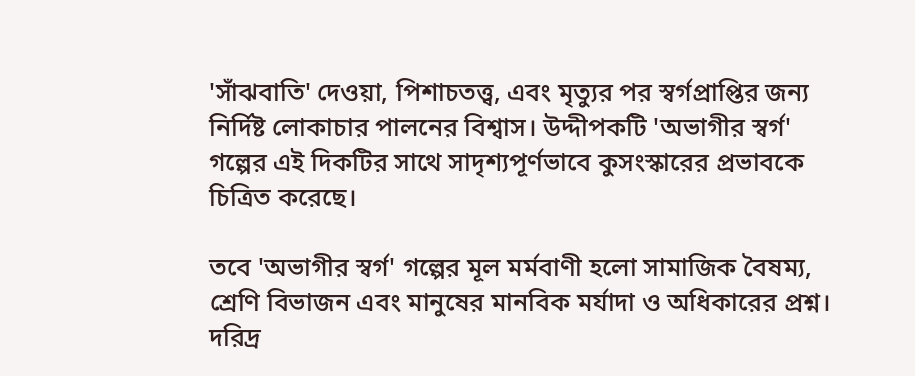'সাঁঝবাতি' দেওয়া, পিশাচতত্ত্ব, এবং মৃত্যুর পর স্বর্গপ্রাপ্তির জন্য নির্দিষ্ট লোকাচার পালনের বিশ্বাস। উদ্দীপকটি 'অভাগীর স্বর্গ' গল্পের এই দিকটির সাথে সাদৃশ্যপূর্ণভাবে কুসংস্কারের প্রভাবকে চিত্রিত করেছে।

তবে 'অভাগীর স্বর্গ' গল্পের মূল মর্মবাণী হলো সামাজিক বৈষম্য, শ্রেণি বিভাজন এবং মানুষের মানবিক মর্যাদা ও অধিকারের প্রশ্ন। দরিদ্র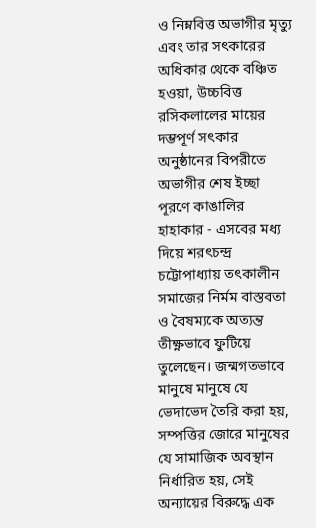ও নিম্নবিত্ত অভাগীর মৃত্যু এবং তার সৎকারের অধিকার থেকে বঞ্চিত হওয়া, উচ্চবিত্ত রসিকলালের মায়ের দম্ভপূর্ণ সৎকার অনুষ্ঠানের বিপরীতে অভাগীর শেষ ইচ্ছা পূরণে কাঙালির হাহাকার - এসবের মধ্য দিয়ে শরৎচন্দ্র চট্টোপাধ্যায় তৎকালীন সমাজের নির্মম বাস্তবতা ও বৈষম্যকে অত্যন্ত তীক্ষ্ণভাবে ফুটিয়ে তুলেছেন। জন্মগতভাবে মানুষে মানুষে যে ভেদাভেদ তৈরি করা হয়, সম্পত্তির জোরে মানুষের যে সামাজিক অবস্থান নির্ধারিত হয়, সেই অন্যায়ের বিরুদ্ধে এক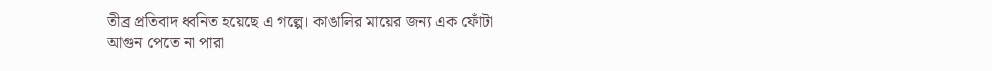তীব্র প্রতিবাদ ধ্বনিত হয়েছে এ গল্পে। কাঙালির মায়ের জন্য এক ফোঁটা আগুন পেতে না পারা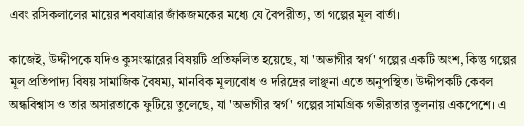এবং রসিকলালের মায়ের শবযাত্রার জাঁকজমকের মধ্যে যে বৈপরীত্য, তা গল্পের মূল বার্তা।

কাজেই, উদ্দীপকে যদিও কুসংস্কারের বিষয়টি প্রতিফলিত হয়েছে, যা 'অভাগীর স্বর্গ' গল্পের একটি অংশ, কিন্তু গল্পের মূল প্রতিপাদ্য বিষয় সামাজিক বৈষম্য, মানবিক মূল্যবোধ ও দরিদ্রের লাঞ্ছনা এতে অনুপস্থিত। উদ্দীপকটি কেবল অন্ধবিশ্বাস ও তার অসারতাকে ফুটিয়ে তুলেছে, যা 'অভাগীর স্বর্গ' গল্পের সামগ্রিক গভীরতার তুলনায় একপেশে। এ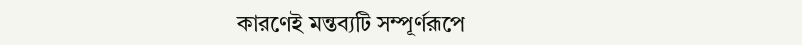কারণেই মন্তব্যটি সম্পূর্ণরূপে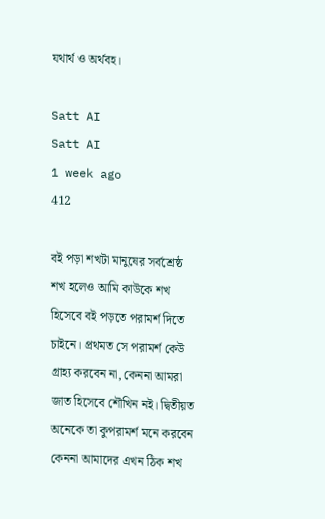যথার্থ ও অর্থবহ।

Satt AI
Satt AI
1 week ago
412

বই পড়া শখটা মানুষের সর্বশ্রেষ্ঠ শখ হলেও আমি কাউকে শখ হিসেবে বই পড়তে পরামর্শ দিতে চাইনে। প্রথমত সে পরামর্শ কেউ গ্রাহ্য করবেন না, কেননা আমরা জাত হিসেবে শৌখিন নই। দ্বিতীয়ত অনেকে তা কুপরামর্শ মনে করবেন কেননা আমাদের এখন ঠিক শখ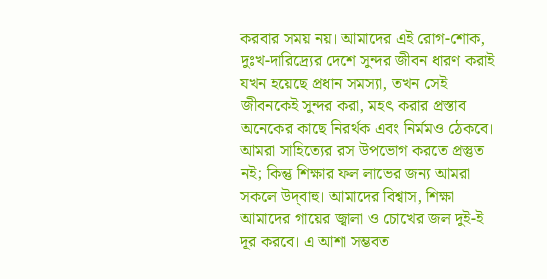করবার সময় নয়। আমাদের এই রোগ-শোক, দুঃখ-দারিদ্র্যের দেশে সুন্দর জীবন ধারণ করাই যখন হয়েছে প্রধান সমস্যা, তখন সেই জীবনকেই সুন্দর করা, মহৎ করার প্রস্তাব অনেকের কাছে নিরর্থক এবং নির্মমও ঠেকবে। আমরা সাহিত্যের রস উপভোগ করতে প্রস্তুত নই; কিন্তু শিক্ষার ফল লাভের জন্য আমরা সকলে উদ্‌বাহু। আমাদের বিশ্বাস, শিক্ষা আমাদের গায়ের জ্বালা ও চোখের জল দুই-ই দূর করবে। এ আশা সম্ভবত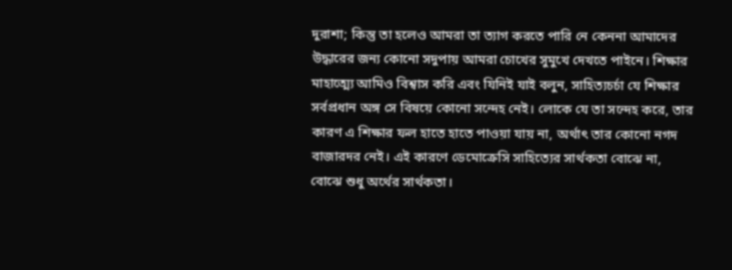দুরাশা; কিন্তু তা হলেও আমরা তা ত্যাগ করতে পারি নে কেননা আমাদের উদ্ধারের জন্য কোনো সদুপায় আমরা চোখের সুমুখে দেখতে পাইনে। শিক্ষার মাহাত্ম্যে আমিও বিশ্বাস করি এবং যিনিই যাই বলুন, সাহিত্যচর্চা যে শিক্ষার সর্বপ্রধান অঙ্গ সে বিষয়ে কোনো সন্দেহ নেই। লোকে যে তা সন্দেহ করে, তার কারণ এ শিক্ষার ফল হাতে হাতে পাওয়া যায় না, অর্থাৎ তার কোনো নগদ বাজারদর নেই। এই কারণে ডেমোক্রেসি সাহিত্যের সার্থকতা বোঝে না, বোঝে শুধু অর্থের সার্থকতা।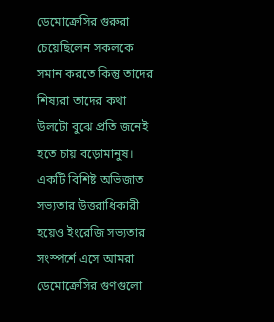ডেমোক্রেসির গুরুরা চেয়েছিলেন সকলকে সমান করতে কিন্তু তাদের শিষ্যরা তাদের কথা উলটো বুঝে প্রতি জনেই হতে চায় বড়োমানুষ। একটি বিশিষ্ট অভিজাত সভ্যতার উত্তরাধিকারী হয়েও ইংরেজি সভ্যতার সংস্পর্শে এসে আমরা ডেমোক্রেসির গুণগুলো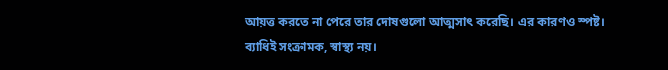আয়ত্ত করতে না পেরে তার দোষগুলো আত্মসাৎ করেছি। এর কারণও স্পষ্ট। ব্যাধিই সংক্রামক, স্বাস্থ্য নয়।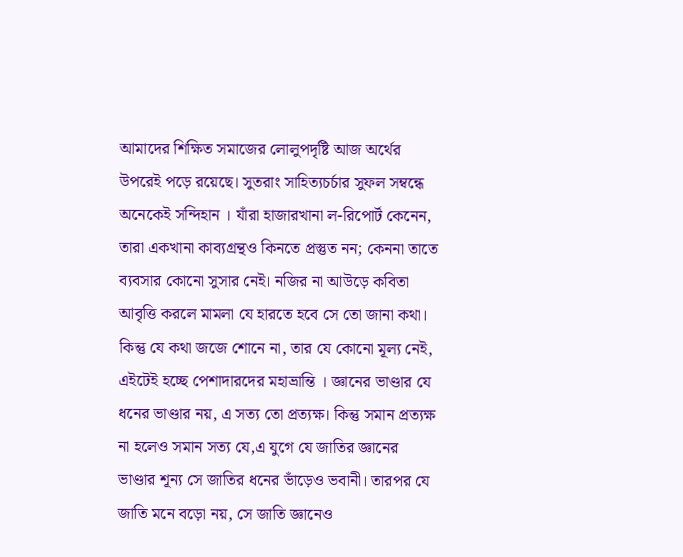আমাদের শিক্ষিত সমাজের লোলুপদৃষ্টি আজ অর্থের উপরেই পড়ে রয়েছে। সুতরাং সাহিত্যচর্চার সুফল সম্বন্ধে অনেকেই সন্দিহান । যাঁরা হাজারখানা ল-রিপোর্ট কেনেন, তারা একখানা কাব্যগ্রন্থও কিনতে প্রস্তুত নন; কেননা তাতে ব্যবসার কোনো সুসার নেই। নজির না আউড়ে কবিতা আবৃত্তি করলে মামলা যে হারতে হবে সে তো জানা কথা। কিন্তু যে কথা জজে শোনে না, তার যে কোনো মূল্য নেই, এইটেই হচ্ছে পেশাদারদের মহাভ্রান্তি । জ্ঞানের ভাণ্ডার যে ধনের ভাণ্ডার নয়, এ সত্য তো প্রত্যক্ষ। কিন্তু সমান প্রত্যক্ষ না হলেও সমান সত্য যে,এ যুগে যে জাতির জ্ঞানের ভাণ্ডার শূন্য সে জাতির ধনের ভাঁড়েও ভবানী। তারপর যে জাতি মনে বড়ো নয়, সে জাতি জ্ঞানেও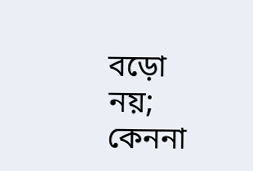বড়ো নয়; কেননা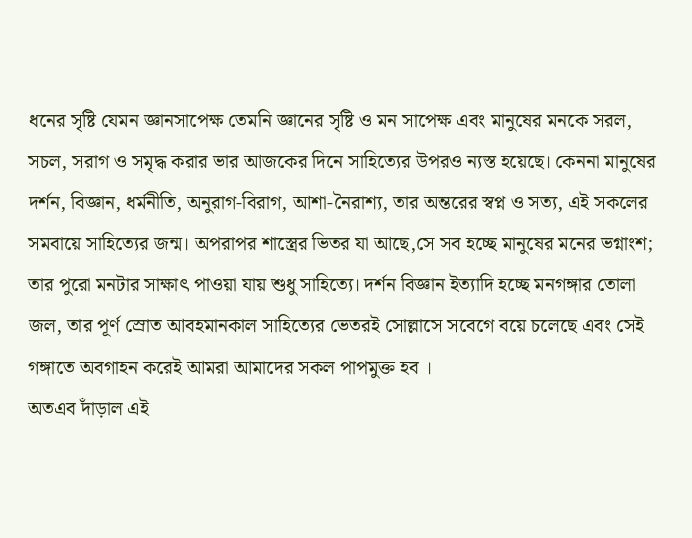ধনের সৃষ্টি যেমন জ্ঞানসাপেক্ষ তেমনি জ্ঞানের সৃষ্টি ও মন সাপেক্ষ এবং মানুষের মনকে সরল, সচল, সরাগ ও সমৃদ্ধ করার ভার আজকের দিনে সাহিত্যের উপরও ন্যস্ত হয়েছে। কেননা মানুষের দর্শন, বিজ্ঞান, ধর্মনীতি, অনুরাগ-বিরাগ, আশা-নৈরাশ্য, তার অন্তরের স্বপ্ন ও সত্য, এই সকলের সমবায়ে সাহিত্যের জন্ম। অপরাপর শাস্ত্রের ভিতর যা আছে,সে সব হচ্ছে মানুষের মনের ভগ্নাংশ; তার পুরো মনটার সাক্ষাৎ পাওয়া যায় শুধু সাহিত্যে। দর্শন বিজ্ঞান ইত্যাদি হচ্ছে মনগঙ্গার তোলা জল, তার পূর্ণ স্রোত আবহমানকাল সাহিত্যের ভেতরই সোল্লাসে সবেগে বয়ে চলেছে এবং সেই গঙ্গাতে অবগাহন করেই আমরা আমাদের সকল পাপমুক্ত হব ।
অতএব দাঁড়াল এই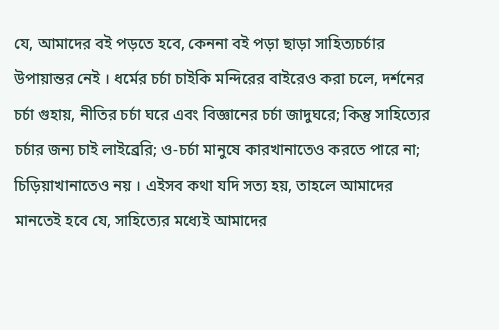যে, আমাদের বই পড়তে হবে, কেননা বই পড়া ছাড়া সাহিত্যচর্চার উপায়ান্তর নেই । ধর্মের চর্চা চাইকি মন্দিরের বাইরেও করা চলে, দর্শনের চর্চা গুহায়, নীতির চর্চা ঘরে এবং বিজ্ঞানের চর্চা জাদুঘরে; কিন্তু সাহিত্যের চর্চার জন্য চাই লাইব্রেরি; ও-চর্চা মানুষে কারখানাতেও করতে পারে না; চিড়িয়াখানাতেও নয় । এইসব কথা যদি সত্য হয়, তাহলে আমাদের মানতেই হবে যে, সাহিত্যের মধ্যেই আমাদের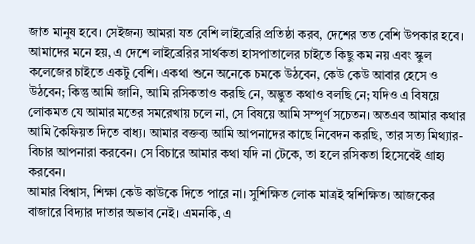জাত মানুষ হবে। সেইজন্য আমরা যত বেশি লাইব্রেরি প্রতিষ্ঠা করব, দেশের তত বেশি উপকার হবে।
আমাদের মনে হয়, এ দেশে লাইব্রেরির সার্থকতা হাসপাতালের চাইতে কিছু কম নয় এবং স্কুল কলেজের চাইতে একটু বেশি। একথা শুনে অনেকে চমকে উঠবেন, কেউ কেউ আবার হেসে ও উঠবেন; কিন্তু আমি জানি, আমি রসিকতাও করছি নে, অদ্ভুত কথাও বলছি নে; যদিও এ বিষয়ে লোকমত যে আমার মতের সমরেখায় চলে না, সে বিষয়ে আমি সম্পূর্ণ সচেতন। অতএব আমার কথার আমি কৈফিয়ত দিতে বাধ্য। আমার বক্তব্য আমি আপনাদের কাছে নিবেদন করছি, তার সত্য মিথ্যার-বিচার আপনারা করবেন। সে বিচারে আমার কথা যদি না টেকে, তা হলে রসিকতা হিসেবেই গ্রাহ্য করবেন।
আমার বিশ্বাস, শিক্ষা কেউ কাউকে দিতে পারে না। সুশিক্ষিত লোক মাত্রই স্বশিক্ষিত। আজকের বাজারে বিদ্যার দাতার অভাব নেই। এমনকি, এ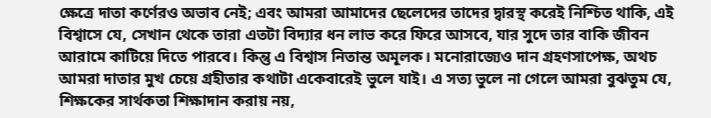ক্ষেত্রে দাতা কর্ণেরও অভাব নেই; এবং আমরা আমাদের ছেলেদের তাদের দ্বারস্থ করেই নিশ্চিত থাকি, এই বিশ্বাসে যে, সেখান থেকে তারা এতটা বিদ্যার ধন লাভ করে ফিরে আসবে, যার সুদে তার বাকি জীবন আরামে কাটিয়ে দিতে পারবে। কিন্তু এ বিশ্বাস নিতান্ত অমূলক। মনোরাজ্যেও দান গ্রহণসাপেক্ষ, অথচ আমরা দাতার মুখ চেয়ে গ্রহীতার কথাটা একেবারেই ভুলে যাই। এ সত্য ভুলে না গেলে আমরা বুঝতুম যে, শিক্ষকের সার্থকতা শিক্ষাদান করায় নয়,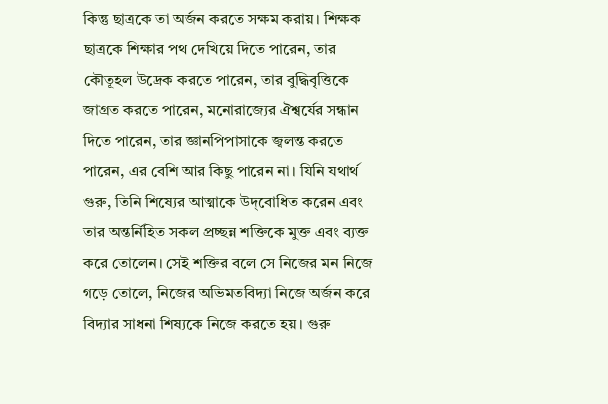কিন্তু ছাত্রকে তা অর্জন করতে সক্ষম করায়। শিক্ষক ছাত্রকে শিক্ষার পথ দেখিয়ে দিতে পারেন, তার কৌতূহল উদ্রেক করতে পারেন, তার বুদ্ধিবৃত্তিকে জাগ্রত করতে পারেন, মনোরাজ্যের ঐশ্বর্যের সন্ধান দিতে পারেন, তার জ্ঞানপিপাসাকে জ্বলন্ত করতে পারেন, এর বেশি আর কিছু পারেন না। যিনি যথার্থ গুরু, তিনি শিষ্যের আত্মাকে উদ্‌বোধিত করেন এবং তার অন্তর্নিহিত সকল প্রচ্ছন্ন শক্তিকে মুক্ত এবং ব্যক্ত করে তোলেন। সেই শক্তির বলে সে নিজের মন নিজে গড়ে তোলে, নিজের অভিমতবিদ্যা নিজে অর্জন করে বিদ্যার সাধনা শিষ্যকে নিজে করতে হয়। গুরু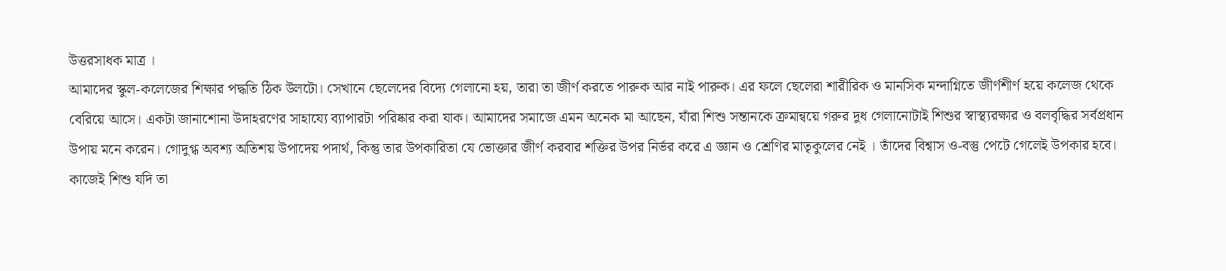উত্তরসাধক মাত্র ।
আমাদের স্কুল-কলেজের শিক্ষার পদ্ধতি ঠিক উলটো। সেখানে ছেলেদের বিদ্যে গেলানো হয়, তারা তা জীর্ণ করতে পারুক আর নাই পারুক। এর ফলে ছেলেরা শারীরিক ও মানসিক মন্দাগ্নিতে জীর্ণশীর্ণ হয়ে কলেজ থেকে বেরিয়ে আসে। একটা জানাশোনা উদাহরণের সাহায্যে ব্যাপারটা পরিষ্কার করা যাক। আমাদের সমাজে এমন অনেক মা আছেন, যাঁরা শিশু সন্তানকে ক্রমান্বয়ে গরুর দুধ গেলানোটাই শিশুর স্বাস্থ্যরক্ষার ও বলবৃদ্ধির সর্বপ্রধান উপায় মনে করেন। গোদুগ্ধ অবশ্য অতিশয় উপাদেয় পদার্থ, কিন্তু তার উপকারিতা যে ভোক্তার জীর্ণ করবার শক্তির উপর নির্ভর করে এ জ্ঞান ও শ্রেণির মাতৃকুলের নেই । তাঁদের বিশ্বাস ও-বস্তু পেটে গেলেই উপকার হবে। কাজেই শিশু যদি তা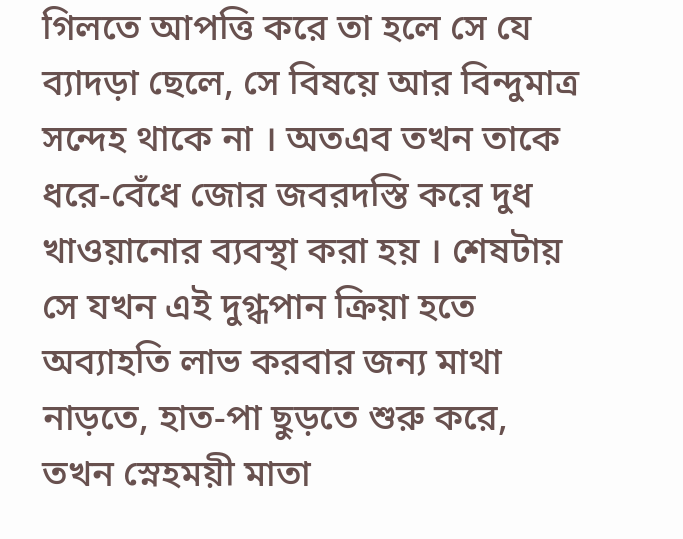গিলতে আপত্তি করে তা হলে সে যে ব্যাদড়া ছেলে, সে বিষয়ে আর বিন্দুমাত্র সন্দেহ থাকে না । অতএব তখন তাকে ধরে-বেঁধে জোর জবরদস্তি করে দুধ খাওয়ানোর ব্যবস্থা করা হয় । শেষটায় সে যখন এই দুগ্ধপান ক্রিয়া হতে অব্যাহতি লাভ করবার জন্য মাথা নাড়তে, হাত-পা ছুড়তে শুরু করে, তখন স্নেহময়ী মাতা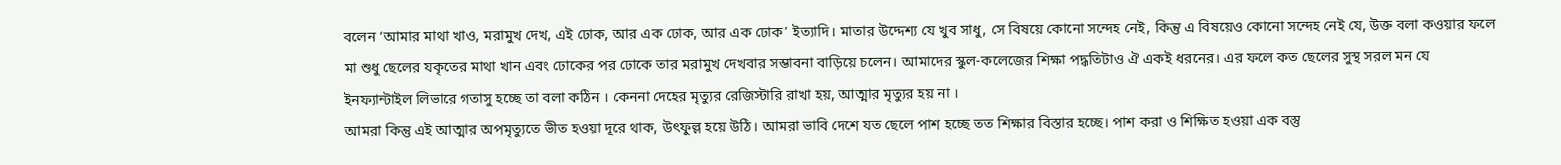বলেন ‘আমার মাথা খাও, মরামুখ দেখ, এই ঢোক, আর এক ঢোক, আর এক ঢোক’ ইত্যাদি। মাতার উদ্দেশ্য যে খুব সাধু, সে বিষয়ে কোনো সন্দেহ নেই, কিন্তু এ বিষয়েও কোনো সন্দেহ নেই যে, উক্ত বলা কওয়ার ফলে মা শুধু ছেলের যকৃতের মাথা খান এবং ঢোকের পর ঢোকে তার মরামুখ দেখবার সম্ভাবনা বাড়িয়ে চলেন। আমাদের স্কুল-কলেজের শিক্ষা পদ্ধতিটাও ঐ একই ধরনের। এর ফলে কত ছেলের সুস্থ সরল মন যে ইনফ্যান্টাইল লিভারে গতাসু হচ্ছে তা বলা কঠিন । কেননা দেহের মৃত্যুর রেজিস্টারি রাখা হয়, আত্মার মৃত্যুর হয় না ।
আমরা কিন্তু এই আত্মার অপমৃত্যুতে ভীত হওয়া দূরে থাক, উৎফুল্ল হয়ে উঠি। আমরা ভাবি দেশে যত ছেলে পাশ হচ্ছে তত শিক্ষার বিস্তার হচ্ছে। পাশ করা ও শিক্ষিত হওয়া এক বস্তু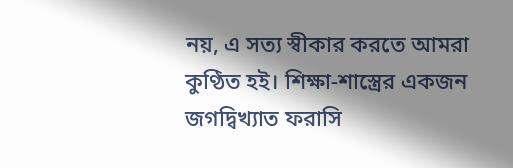নয়, এ সত্য স্বীকার করতে আমরা কুণ্ঠিত হই। শিক্ষা-শাস্ত্রের একজন জগদ্বিখ্যাত ফরাসি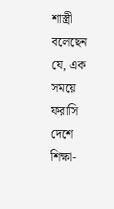শাস্ত্রী বলেছেন যে, এক সময়ে ফরাসি দেশে শিক্ষা-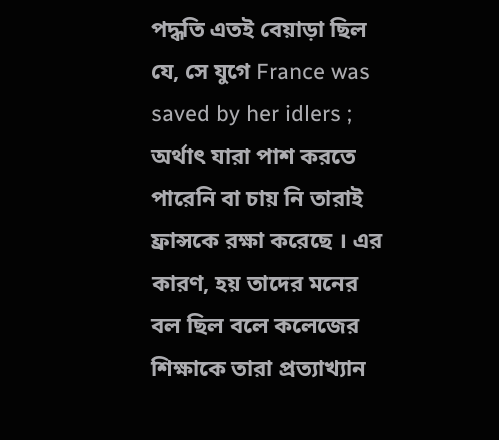পদ্ধতি এতই বেয়াড়া ছিল যে, সে যুগে France was saved by her idlers ; অর্থাৎ যারা পাশ করতে পারেনি বা চায় নি তারাই ফ্রান্সকে রক্ষা করেছে । এর কারণ, হয় তাদের মনের বল ছিল বলে কলেজের শিক্ষাকে তারা প্রত্যাখ্যান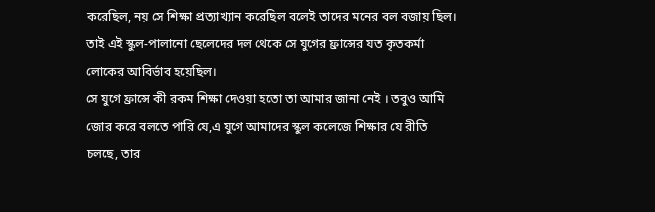করেছিল, নয় সে শিক্ষা প্রত্যাখ্যান করেছিল বলেই তাদের মনের বল বজায় ছিল। তাই এই স্কুল-পালানো ছেলেদের দল থেকে সে যুগের ফ্রান্সের যত কৃতকর্মা লোকের আবির্ভাব হয়েছিল।
সে যুগে ফ্রান্সে কী রকম শিক্ষা দেওয়া হতো তা আমার জানা নেই । তবুও আমি জোর করে বলতে পারি যে,এ যুগে আমাদের স্কুল কলেজে শিক্ষার যে রীতি চলছে, তার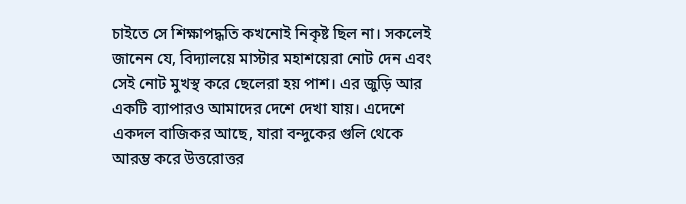চাইতে সে শিক্ষাপদ্ধতি কখনোই নিকৃষ্ট ছিল না। সকলেই জানেন যে, বিদ্যালয়ে মাস্টার মহাশয়েরা নোট দেন এবং সেই নোট মুখস্থ করে ছেলেরা হয় পাশ। এর জুড়ি আর একটি ব্যাপারও আমাদের দেশে দেখা যায়। এদেশে একদল বাজিকর আছে, যারা বন্দুকের গুলি থেকে আরম্ভ করে উত্তরোত্তর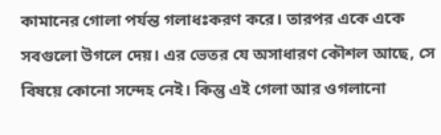কামানের গোলা পর্যন্ত গলাধঃকরণ করে। তারপর একে একে সবগুলো উগলে দেয়। এর ভেতর যে অসাধারণ কৌশল আছে, সে বিষয়ে কোনো সন্দেহ নেই। কিন্তু এই গেলা আর ওগলানো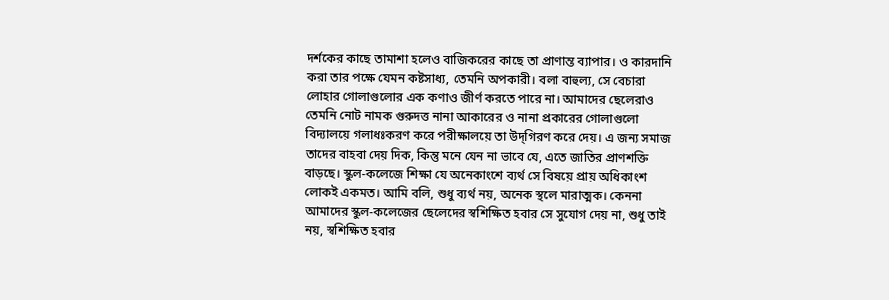দর্শকের কাছে তামাশা হলেও বাজিকরের কাছে তা প্রাণান্ত ব্যাপার। ও কারদানি করা তার পক্ষে যেমন কষ্টসাধ্য, তেমনি অপকারী। বলা বাহুল্য, সে বেচারা লোহার গোলাগুলোর এক কণাও জীর্ণ করতে পারে না। আমাদের ছেলেরাও তেমনি নোট নামক গুরুদত্ত নানা আকারের ও নানা প্রকারের গোলাগুলো বিদ্যালয়ে গলাধঃকরণ করে পরীক্ষালয়ে তা উদ্‌গিরণ করে দেয়। এ জন্য সমাজ তাদের বাহবা দেয় দিক, কিন্তু মনে যেন না ভাবে যে, এতে জাতির প্রাণশক্তি বাড়ছে। স্কুল-কলেজে শিক্ষা যে অনেকাংশে ব্যর্থ সে বিষয়ে প্রায় অধিকাংশ লোকই একমত। আমি বলি, শুধু ব্যর্থ নয়, অনেক স্থলে মারাত্মক। কেননা আমাদের স্কুল-কলেজের ছেলেদের স্বশিক্ষিত হবার সে সুযোগ দেয় না, শুধু তাই নয়, স্বশিক্ষিত হবার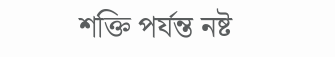শক্তি পর্যন্ত নষ্ট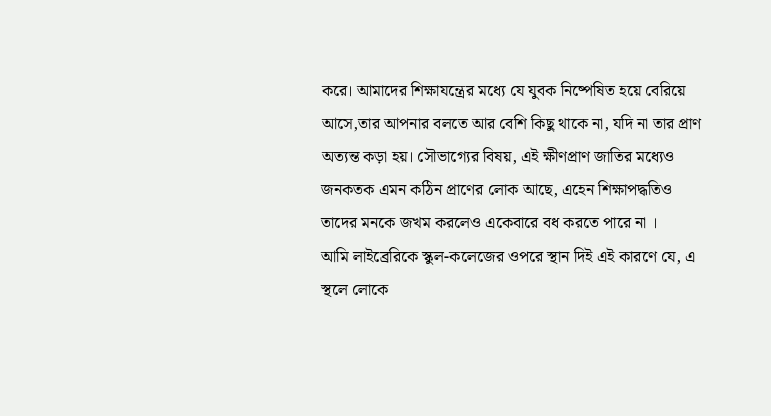করে। আমাদের শিক্ষাযন্ত্রের মধ্যে যে যুবক নিষ্পেষিত হয়ে বেরিয়ে আসে,তার আপনার বলতে আর বেশি কিছু থাকে না, যদি না তার প্রাণ অত্যন্ত কড়া হয়। সৌভাগ্যের বিষয়, এই ক্ষীণপ্রাণ জাতির মধ্যেও জনকতক এমন কঠিন প্রাণের লোক আছে, এহেন শিক্ষাপদ্ধতিও তাদের মনকে জখম করলেও একেবারে বধ করতে পারে না ।
আমি লাইব্রেরিকে স্কুল-কলেজের ওপরে স্থান দিই এই কারণে যে, এ স্থলে লোকে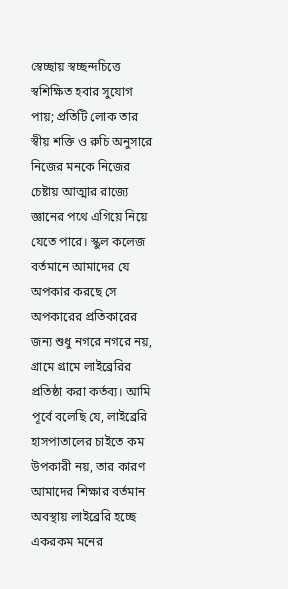স্বেচ্ছায় স্বচ্ছন্দচিত্তে স্বশিক্ষিত হবার সুযোগ পায়; প্রতিটি লোক তার স্বীয় শক্তি ও রুচি অনুসারে নিজের মনকে নিজের চেষ্টায় আত্মার রাজ্যে জ্ঞানের পথে এগিয়ে নিয়ে যেতে পারে। স্কুল কলেজ বর্তমানে আমাদের যে অপকার করছে সে অপকারের প্রতিকারের জন্য শুধু নগরে নগরে নয়, গ্রামে গ্রামে লাইব্রেরির প্রতিষ্ঠা করা কর্তব্য। আমি পূর্বে বলেছি যে, লাইব্রেরি হাসপাতালের চাইতে কম উপকারী নয়, তার কারণ আমাদের শিক্ষার বর্তমান অবস্থায় লাইব্রেরি হচ্ছে একরকম মনের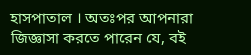হাসপাতাল । অতঃপর আপনারা জিজ্ঞাসা করতে পারেন যে, বই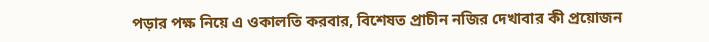পড়ার পক্ষ নিয়ে এ ওকালতি করবার, বিশেষত প্রাচীন নজির দেখাবার কী প্রয়োজন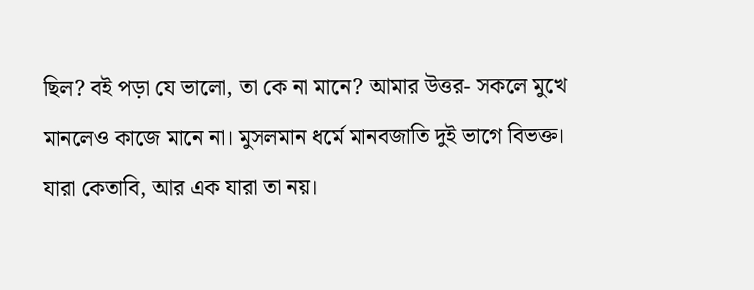ছিল? বই পড়া যে ভালো, তা কে না মানে? আমার উত্তর- সকলে মুখে মানলেও কাজে মানে না। মুসলমান ধর্মে মানবজাতি দুই ভাগে বিভক্ত। যারা কেতাবি, আর এক যারা তা নয়।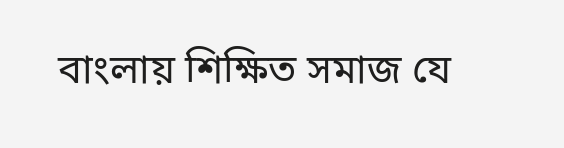বাংলায় শিক্ষিত সমাজ যে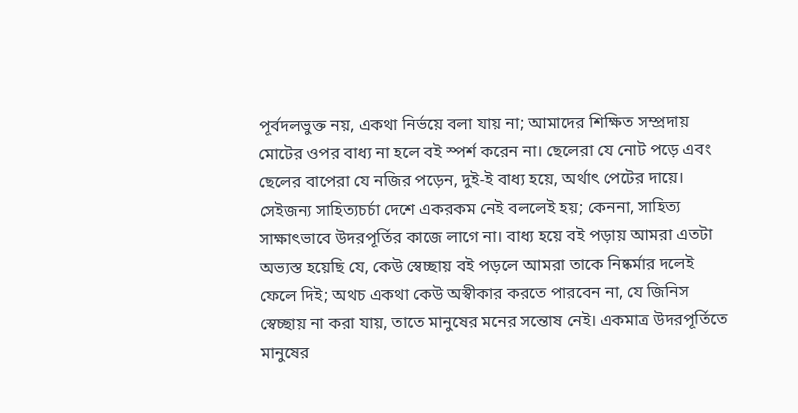পূর্বদলভুক্ত নয়, একথা নির্ভয়ে বলা যায় না; আমাদের শিক্ষিত সম্প্রদায় মোটের ওপর বাধ্য না হলে বই স্পর্শ করেন না। ছেলেরা যে নোট পড়ে এবং ছেলের বাপেরা যে নজির পড়েন, দুই-ই বাধ্য হয়ে, অর্থাৎ পেটের দায়ে। সেইজন্য সাহিত্যচর্চা দেশে একরকম নেই বললেই হয়; কেননা, সাহিত্য সাক্ষাৎভাবে উদরপূর্তির কাজে লাগে না। বাধ্য হয়ে বই পড়ায় আমরা এতটা অভ্যস্ত হয়েছি যে, কেউ স্বেচ্ছায় বই পড়লে আমরা তাকে নিষ্কর্মার দলেই ফেলে দিই; অথচ একথা কেউ অস্বীকার করতে পারবেন না, যে জিনিস স্বেচ্ছায় না করা যায়, তাতে মানুষের মনের সন্তোষ নেই। একমাত্র উদরপূর্তিতে মানুষের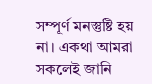সম্পূর্ণ মনস্তুষ্টি হয় না। একথা আমরা সকলেই জানি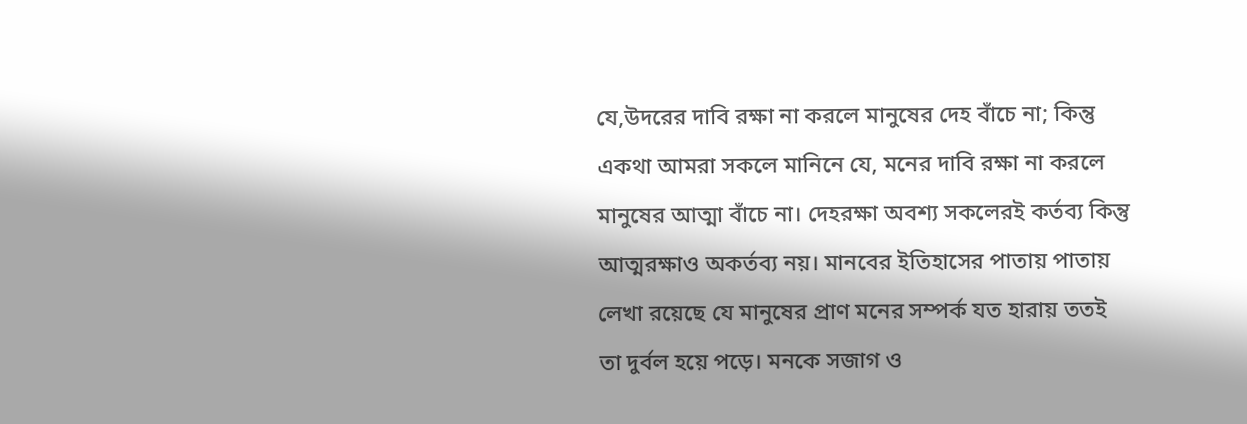যে,উদরের দাবি রক্ষা না করলে মানুষের দেহ বাঁচে না; কিন্তু একথা আমরা সকলে মানিনে যে, মনের দাবি রক্ষা না করলে মানুষের আত্মা বাঁচে না। দেহরক্ষা অবশ্য সকলেরই কর্তব্য কিন্তু আত্মরক্ষাও অকর্তব্য নয়। মানবের ইতিহাসের পাতায় পাতায় লেখা রয়েছে যে মানুষের প্রাণ মনের সম্পর্ক যত হারায় ততই তা দুর্বল হয়ে পড়ে। মনকে সজাগ ও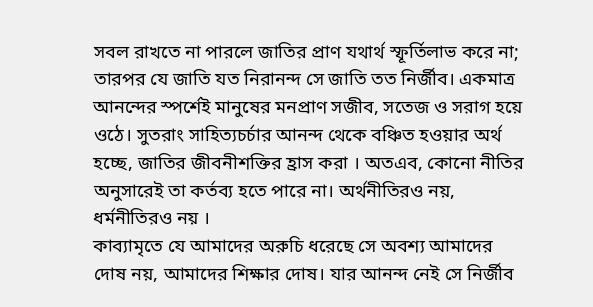সবল রাখতে না পারলে জাতির প্রাণ যথার্থ স্ফূর্তিলাভ করে না; তারপর যে জাতি যত নিরানন্দ সে জাতি তত নির্জীব। একমাত্র আনন্দের স্পর্শেই মানুষের মনপ্রাণ সজীব, সতেজ ও সরাগ হয়ে ওঠে। সুতরাং সাহিত্যচর্চার আনন্দ থেকে বঞ্চিত হওয়ার অর্থ হচ্ছে, জাতির জীবনীশক্তির হ্রাস করা । অতএব, কোনো নীতির অনুসারেই তা কর্তব্য হতে পারে না। অর্থনীতিরও নয়, ধর্মনীতিরও নয় ।
কাব্যামৃতে যে আমাদের অরুচি ধরেছে সে অবশ্য আমাদের দোষ নয়, আমাদের শিক্ষার দোষ। যার আনন্দ নেই সে নির্জীব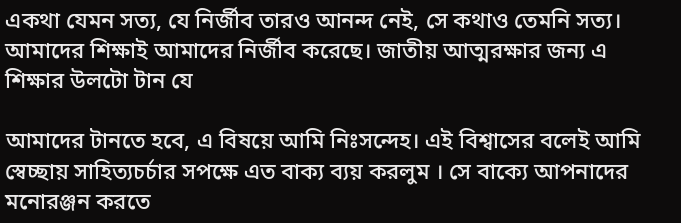একথা যেমন সত্য, যে নির্জীব তারও আনন্দ নেই, সে কথাও তেমনি সত্য। আমাদের শিক্ষাই আমাদের নির্জীব করেছে। জাতীয় আত্মরক্ষার জন্য এ শিক্ষার উলটো টান যে

আমাদের টানতে হবে, এ বিষয়ে আমি নিঃসন্দেহ। এই বিশ্বাসের বলেই আমি স্বেচ্ছায় সাহিত্যচর্চার সপক্ষে এত বাক্য ব্যয় করলুম । সে বাক্যে আপনাদের মনোরঞ্জন করতে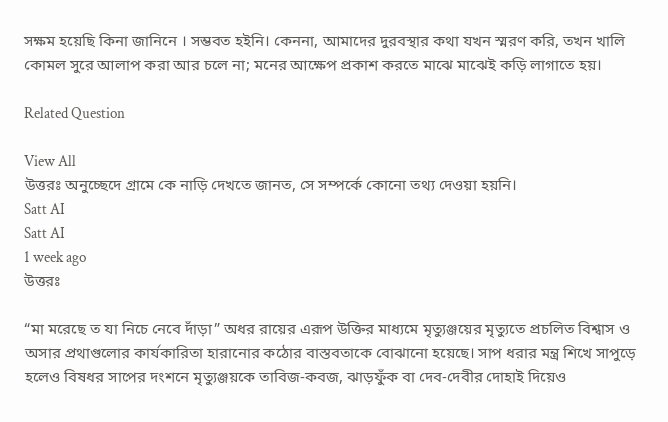সক্ষম হয়েছি কিনা জানিনে । সম্ভবত হইনি। কেননা, আমাদের দুরবস্থার কথা যখন স্মরণ করি, তখন খালি কোমল সুরে আলাপ করা আর চলে না; মনের আক্ষেপ প্রকাশ করতে মাঝে মাঝেই কড়ি লাগাতে হয়।

Related Question

View All
উত্তরঃ অনুচ্ছেদে গ্রামে কে নাড়ি দেখতে জানত, সে সম্পর্কে কোনো তথ্য দেওয়া হয়নি।
Satt AI
Satt AI
1 week ago
উত্তরঃ

“মা মরেছে ত যা নিচে নেবে দাঁড়া” অধর রায়ের এরূপ উক্তির মাধ্যমে মৃত্যুঞ্জয়ের মৃত্যুতে প্রচলিত বিশ্বাস ও অসার প্রথাগুলোর কার্যকারিতা হারানোর কঠোর বাস্তবতাকে বোঝানো হয়েছে। সাপ ধরার মন্ত্র শিখে সাপুড়ে হলেও বিষধর সাপের দংশনে মৃত্যুঞ্জয়কে তাবিজ-কবজ, ঝাড়ফুঁক বা দেব-দেবীর দোহাই দিয়েও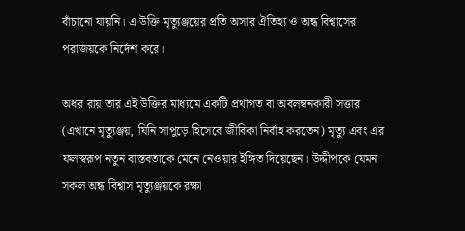বাঁচানো যায়নি। এ উক্তি মৃত্যুঞ্জয়ের প্রতি অসার ঐতিহ্য ও অন্ধ বিশ্বাসের পরাজয়কে নির্দেশ করে।

অধর রায় তার এই উক্তির মাধ্যমে একটি প্রথাগত বা অবলম্বনকারী সত্তার (এখানে মৃত্যুঞ্জয়, যিনি সাপুড়ে হিসেবে জীবিকা নির্বাহ করতেন) মৃত্যু এবং এর ফলস্বরূপ নতুন বাস্তবতাকে মেনে নেওয়ার ইঙ্গিত দিয়েছেন। উদ্দীপকে যেমন সকল অন্ধ বিশ্বাস মৃত্যুঞ্জয়কে রক্ষা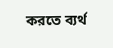করতে ব্যর্থ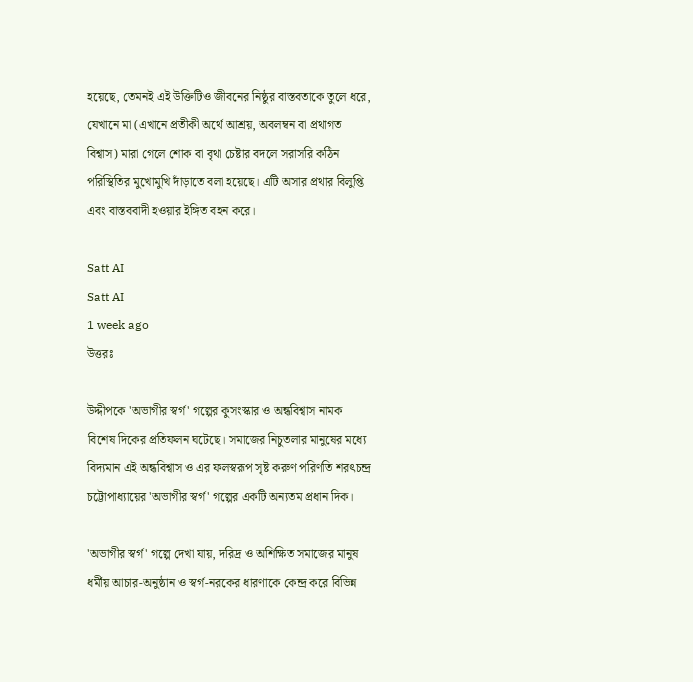হয়েছে, তেমনই এই উক্তিটিও জীবনের নিষ্ঠুর বাস্তবতাকে তুলে ধরে, যেখানে মা (এখানে প্রতীকী অর্থে আশ্রয়, অবলম্বন বা প্রথাগত বিশ্বাস) মারা গেলে শোক বা বৃথা চেষ্টার বদলে সরাসরি কঠিন পরিস্থিতির মুখোমুখি দাঁড়াতে বলা হয়েছে। এটি অসার প্রথার বিলুপ্তি এবং বাস্তববাদী হওয়ার ইঙ্গিত বহন করে।

Satt AI
Satt AI
1 week ago
উত্তরঃ

উদ্দীপকে 'অভাগীর স্বর্গ' গল্পের কুসংস্কার ও অন্ধবিশ্বাস নামক বিশেষ দিকের প্রতিফলন ঘটেছে। সমাজের নিচুতলার মানুষের মধ্যে বিদ্যমান এই অন্ধবিশ্বাস ও এর ফলস্বরূপ সৃষ্ট করুণ পরিণতি শরৎচন্দ্র চট্টোপাধ্যায়ের 'অভাগীর স্বর্গ' গল্পের একটি অন্যতম প্রধান দিক।

'অভাগীর স্বর্গ' গল্পে দেখা যায়, দরিদ্র ও অশিক্ষিত সমাজের মানুষ ধর্মীয় আচার-অনুষ্ঠান ও স্বর্গ-নরকের ধারণাকে কেন্দ্র করে বিভিন্ন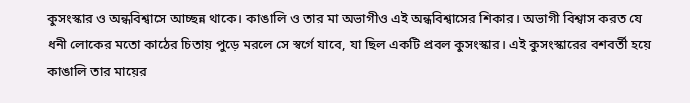কুসংস্কার ও অন্ধবিশ্বাসে আচ্ছন্ন থাকে। কাঙালি ও তার মা অভাগীও এই অন্ধবিশ্বাসের শিকার। অভাগী বিশ্বাস করত যে ধনী লোকের মতো কাঠের চিতায় পুড়ে মরলে সে স্বর্গে যাবে, যা ছিল একটি প্রবল কুসংস্কার। এই কুসংস্কারের বশবর্তী হয়ে কাঙালি তার মায়ের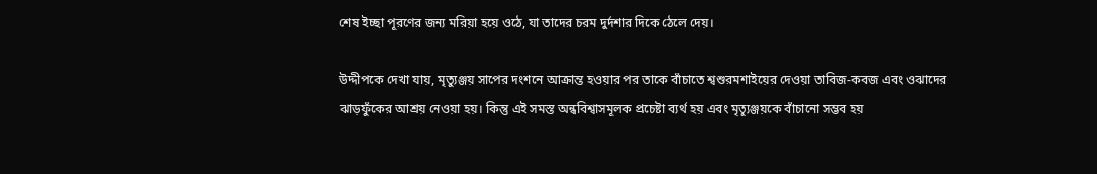শেষ ইচ্ছা পূরণের জন্য মরিয়া হয়ে ওঠে, যা তাদের চরম দুর্দশার দিকে ঠেলে দেয়।

উদ্দীপকে দেখা যায়, মৃত্যুঞ্জয় সাপের দংশনে আক্রান্ত হওয়ার পর তাকে বাঁচাতে শ্বশুরমশাইয়ের দেওয়া তাবিজ-কবজ এবং ওঝাদের ঝাড়ফুঁকের আশ্রয় নেওয়া হয়। কিন্তু এই সমস্ত অন্ধবিশ্বাসমূলক প্রচেষ্টা ব্যর্থ হয় এবং মৃত্যুঞ্জয়কে বাঁচানো সম্ভব হয়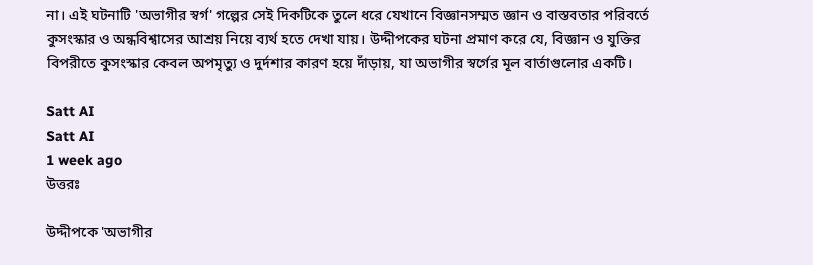না। এই ঘটনাটি 'অভাগীর স্বর্গ' গল্পের সেই দিকটিকে তুলে ধরে যেখানে বিজ্ঞানসম্মত জ্ঞান ও বাস্তবতার পরিবর্তে কুসংস্কার ও অন্ধবিশ্বাসের আশ্রয় নিয়ে ব্যর্থ হতে দেখা যায়। উদ্দীপকের ঘটনা প্রমাণ করে যে, বিজ্ঞান ও যুক্তির বিপরীতে কুসংস্কার কেবল অপমৃত্যু ও দুর্দশার কারণ হয়ে দাঁড়ায়, যা অভাগীর স্বর্গের মূল বার্তাগুলোর একটি।

Satt AI
Satt AI
1 week ago
উত্তরঃ

উদ্দীপকে 'অভাগীর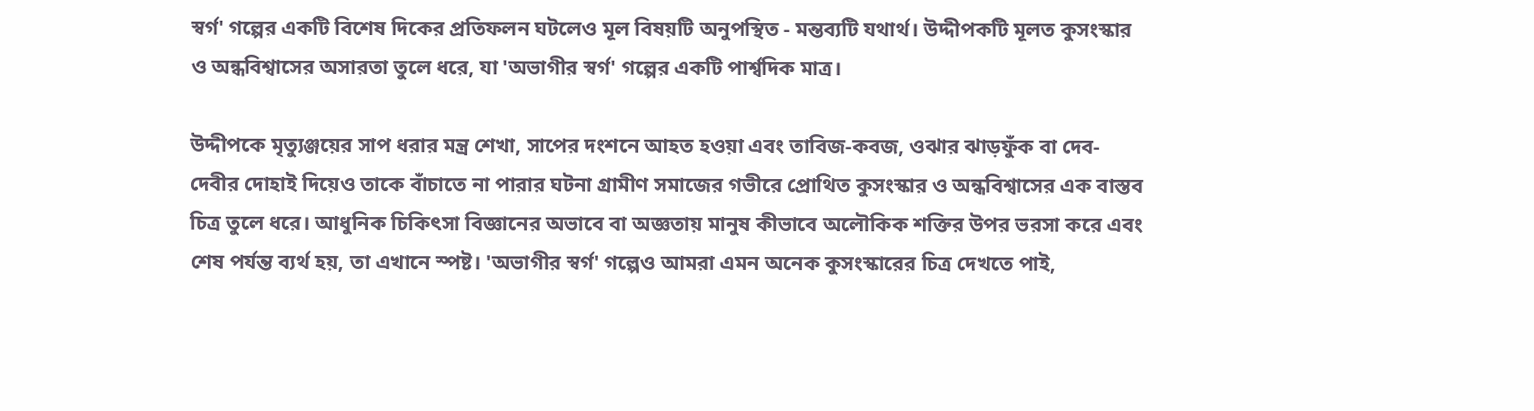স্বর্গ' গল্পের একটি বিশেষ দিকের প্রতিফলন ঘটলেও মূল বিষয়টি অনুপস্থিত - মন্তব্যটি যথার্থ। উদ্দীপকটি মূলত কুসংস্কার ও অন্ধবিশ্বাসের অসারতা তুলে ধরে, যা 'অভাগীর স্বর্গ' গল্পের একটি পার্শ্বদিক মাত্র।

উদ্দীপকে মৃত্যুঞ্জয়ের সাপ ধরার মন্ত্র শেখা, সাপের দংশনে আহত হওয়া এবং তাবিজ-কবজ, ওঝার ঝাড়ফুঁক বা দেব-দেবীর দোহাই দিয়েও তাকে বাঁচাতে না পারার ঘটনা গ্রামীণ সমাজের গভীরে প্রোথিত কুসংস্কার ও অন্ধবিশ্বাসের এক বাস্তব চিত্র তুলে ধরে। আধুনিক চিকিৎসা বিজ্ঞানের অভাবে বা অজ্ঞতায় মানুষ কীভাবে অলৌকিক শক্তির উপর ভরসা করে এবং শেষ পর্যন্ত ব্যর্থ হয়, তা এখানে স্পষ্ট। 'অভাগীর স্বর্গ' গল্পেও আমরা এমন অনেক কুসংস্কারের চিত্র দেখতে পাই,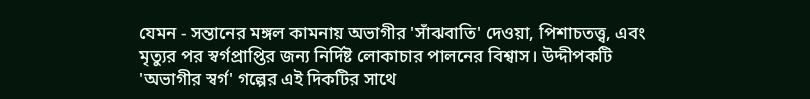যেমন - সন্তানের মঙ্গল কামনায় অভাগীর 'সাঁঝবাতি' দেওয়া, পিশাচতত্ত্ব, এবং মৃত্যুর পর স্বর্গপ্রাপ্তির জন্য নির্দিষ্ট লোকাচার পালনের বিশ্বাস। উদ্দীপকটি 'অভাগীর স্বর্গ' গল্পের এই দিকটির সাথে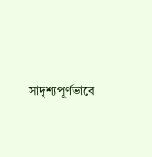সাদৃশ্যপূর্ণভাবে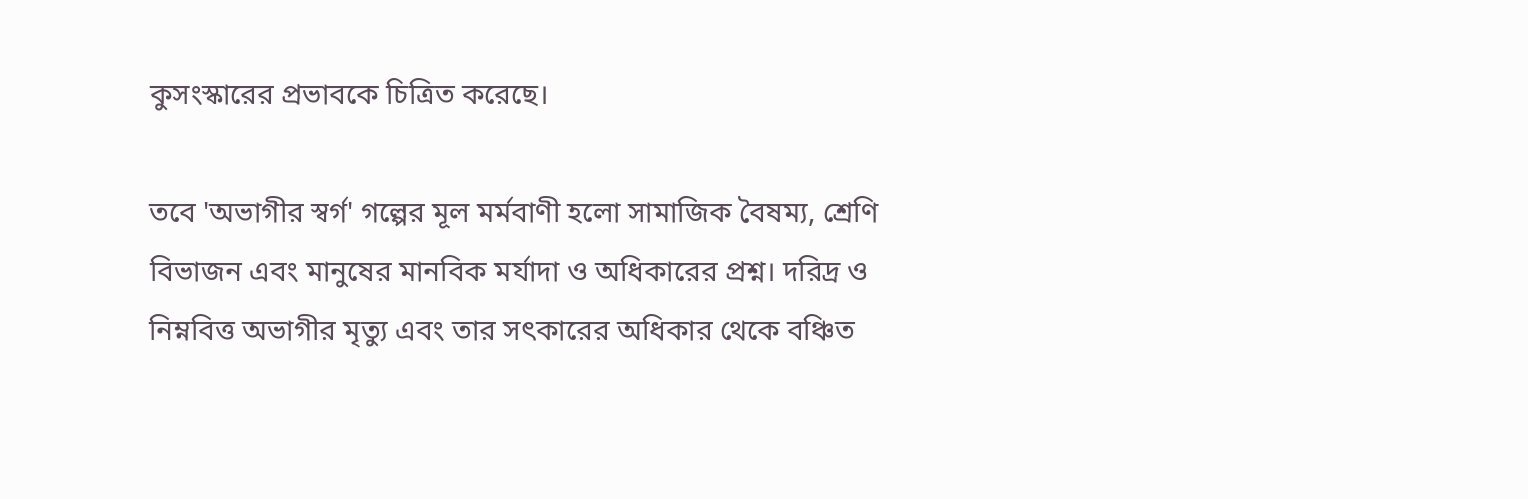কুসংস্কারের প্রভাবকে চিত্রিত করেছে।

তবে 'অভাগীর স্বর্গ' গল্পের মূল মর্মবাণী হলো সামাজিক বৈষম্য, শ্রেণি বিভাজন এবং মানুষের মানবিক মর্যাদা ও অধিকারের প্রশ্ন। দরিদ্র ও নিম্নবিত্ত অভাগীর মৃত্যু এবং তার সৎকারের অধিকার থেকে বঞ্চিত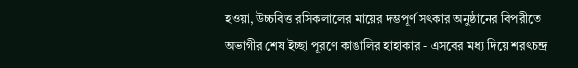হওয়া, উচ্চবিত্ত রসিকলালের মায়ের দম্ভপূর্ণ সৎকার অনুষ্ঠানের বিপরীতে অভাগীর শেষ ইচ্ছা পূরণে কাঙালির হাহাকার - এসবের মধ্য দিয়ে শরৎচন্দ্র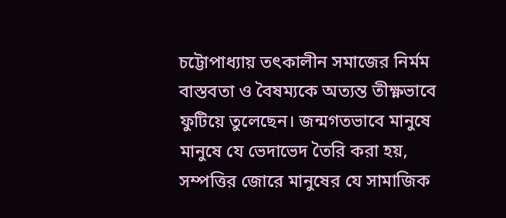চট্টোপাধ্যায় তৎকালীন সমাজের নির্মম বাস্তবতা ও বৈষম্যকে অত্যন্ত তীক্ষ্ণভাবে ফুটিয়ে তুলেছেন। জন্মগতভাবে মানুষে মানুষে যে ভেদাভেদ তৈরি করা হয়, সম্পত্তির জোরে মানুষের যে সামাজিক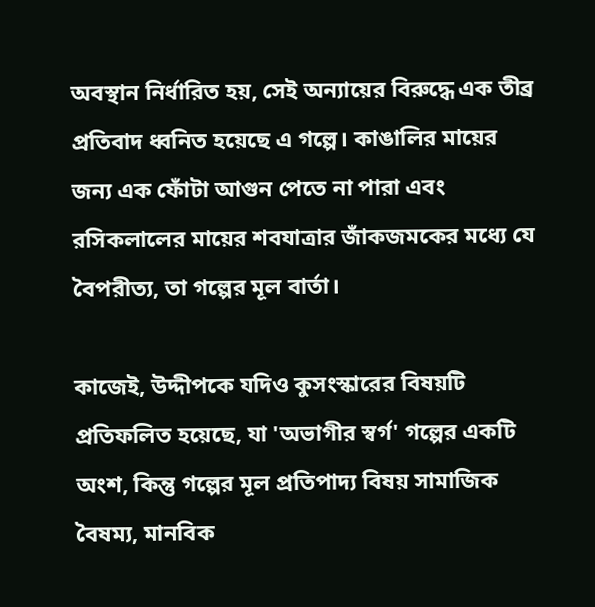অবস্থান নির্ধারিত হয়, সেই অন্যায়ের বিরুদ্ধে এক তীব্র প্রতিবাদ ধ্বনিত হয়েছে এ গল্পে। কাঙালির মায়ের জন্য এক ফোঁটা আগুন পেতে না পারা এবং রসিকলালের মায়ের শবযাত্রার জাঁকজমকের মধ্যে যে বৈপরীত্য, তা গল্পের মূল বার্তা।

কাজেই, উদ্দীপকে যদিও কুসংস্কারের বিষয়টি প্রতিফলিত হয়েছে, যা 'অভাগীর স্বর্গ' গল্পের একটি অংশ, কিন্তু গল্পের মূল প্রতিপাদ্য বিষয় সামাজিক বৈষম্য, মানবিক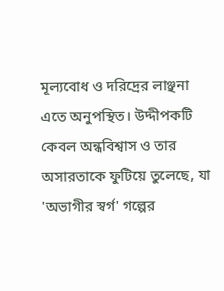মূল্যবোধ ও দরিদ্রের লাঞ্ছনা এতে অনুপস্থিত। উদ্দীপকটি কেবল অন্ধবিশ্বাস ও তার অসারতাকে ফুটিয়ে তুলেছে, যা 'অভাগীর স্বর্গ' গল্পের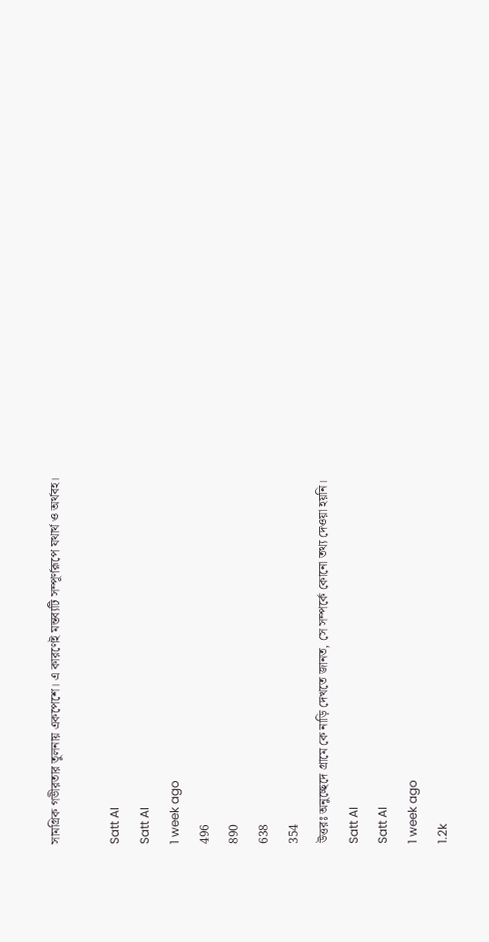সামগ্রিক গভীরতার তুলনায় একপেশে। এ কারণেই মন্তব্যটি সম্পূর্ণরূপে যথার্থ ও অর্থবহ।

Satt AI
Satt AI
1 week ago
496
890
638
354
উত্তরঃ অনুচ্ছেদে গ্রামে কে নাড়ি দেখতে জানত, সে সম্পর্কে কোনো তথ্য দেওয়া হয়নি।
Satt AI
Satt AI
1 week ago
1.2k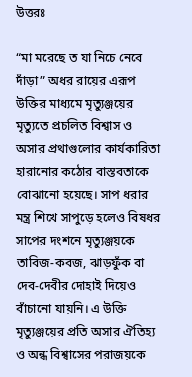উত্তরঃ

“মা মরেছে ত যা নিচে নেবে দাঁড়া” অধর রায়ের এরূপ উক্তির মাধ্যমে মৃত্যুঞ্জয়ের মৃত্যুতে প্রচলিত বিশ্বাস ও অসার প্রথাগুলোর কার্যকারিতা হারানোর কঠোর বাস্তবতাকে বোঝানো হয়েছে। সাপ ধরার মন্ত্র শিখে সাপুড়ে হলেও বিষধর সাপের দংশনে মৃত্যুঞ্জয়কে তাবিজ-কবজ, ঝাড়ফুঁক বা দেব-দেবীর দোহাই দিয়েও বাঁচানো যায়নি। এ উক্তি মৃত্যুঞ্জয়ের প্রতি অসার ঐতিহ্য ও অন্ধ বিশ্বাসের পরাজয়কে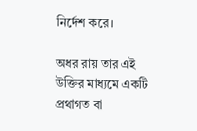নির্দেশ করে।

অধর রায় তার এই উক্তির মাধ্যমে একটি প্রথাগত বা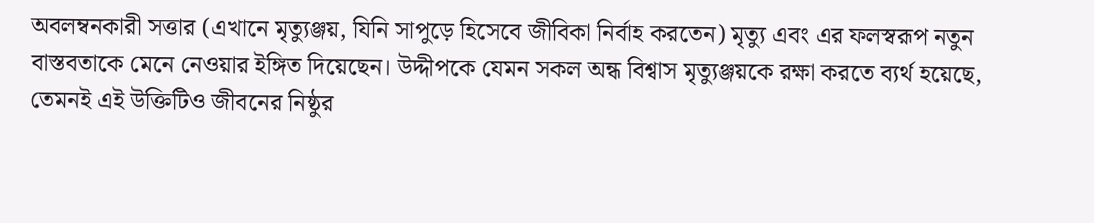অবলম্বনকারী সত্তার (এখানে মৃত্যুঞ্জয়, যিনি সাপুড়ে হিসেবে জীবিকা নির্বাহ করতেন) মৃত্যু এবং এর ফলস্বরূপ নতুন বাস্তবতাকে মেনে নেওয়ার ইঙ্গিত দিয়েছেন। উদ্দীপকে যেমন সকল অন্ধ বিশ্বাস মৃত্যুঞ্জয়কে রক্ষা করতে ব্যর্থ হয়েছে, তেমনই এই উক্তিটিও জীবনের নিষ্ঠুর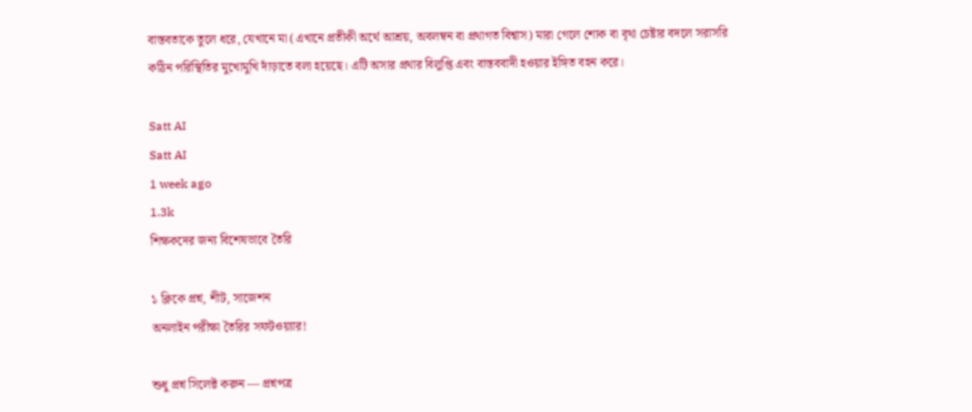বাস্তবতাকে তুলে ধরে, যেখানে মা (এখানে প্রতীকী অর্থে আশ্রয়, অবলম্বন বা প্রথাগত বিশ্বাস) মারা গেলে শোক বা বৃথা চেষ্টার বদলে সরাসরি কঠিন পরিস্থিতির মুখোমুখি দাঁড়াতে বলা হয়েছে। এটি অসার প্রথার বিলুপ্তি এবং বাস্তববাদী হওয়ার ইঙ্গিত বহন করে।

Satt AI
Satt AI
1 week ago
1.3k
শিক্ষকদের জন্য বিশেষভাবে তৈরি

১ ক্লিকে প্রশ্ন, শীট, সাজেশন
অনলাইন পরীক্ষা তৈরির সফটওয়্যার!

শুধু প্রশ্ন সিলেক্ট করুন — প্রশ্নপত্র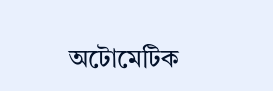অটোমেটিক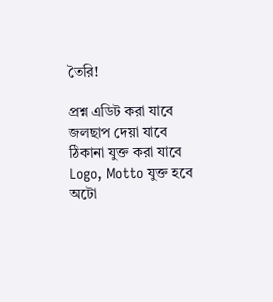তৈরি!

প্রশ্ন এডিট করা যাবে
জলছাপ দেয়া যাবে
ঠিকানা যুক্ত করা যাবে
Logo, Motto যুক্ত হবে
অটো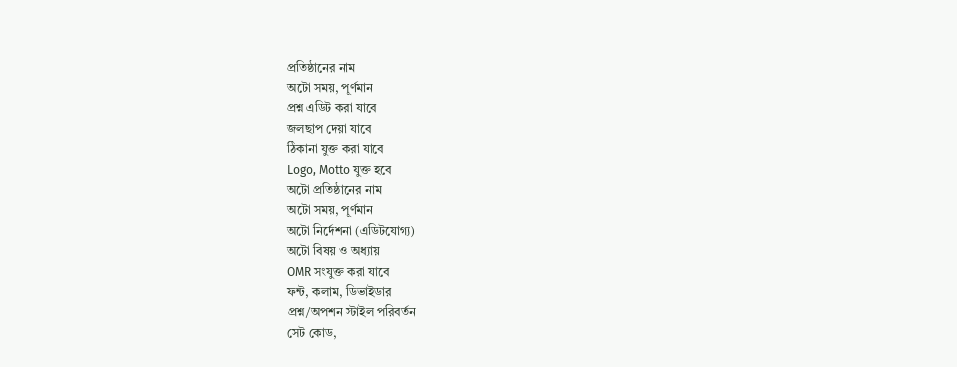প্রতিষ্ঠানের নাম
অটো সময়, পূর্ণমান
প্রশ্ন এডিট করা যাবে
জলছাপ দেয়া যাবে
ঠিকানা যুক্ত করা যাবে
Logo, Motto যুক্ত হবে
অটো প্রতিষ্ঠানের নাম
অটো সময়, পূর্ণমান
অটো নির্দেশনা (এডিটযোগ্য)
অটো বিষয় ও অধ্যায়
OMR সংযুক্ত করা যাবে
ফন্ট, কলাম, ডিভাইডার
প্রশ্ন/অপশন স্টাইল পরিবর্তন
সেট কোড,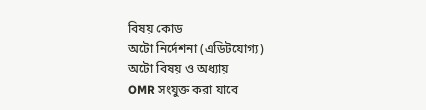বিষয় কোড
অটো নির্দেশনা (এডিটযোগ্য)
অটো বিষয় ও অধ্যায়
OMR সংযুক্ত করা যাবে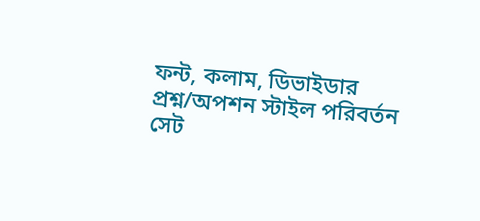ফন্ট, কলাম, ডিভাইডার
প্রশ্ন/অপশন স্টাইল পরিবর্তন
সেট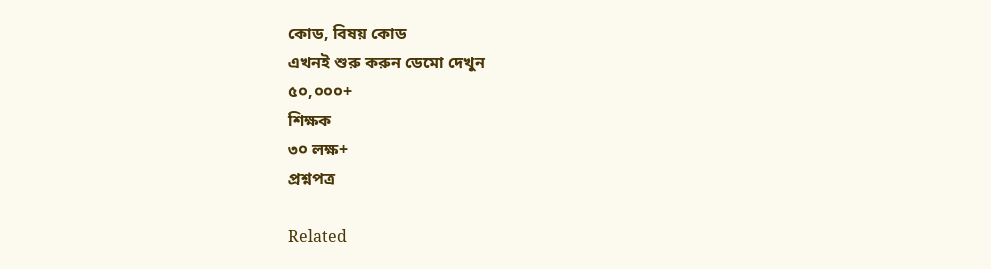কোড, বিষয় কোড
এখনই শুরু করুন ডেমো দেখুন
৫০,০০০+
শিক্ষক
৩০ লক্ষ+
প্রশ্নপত্র

Related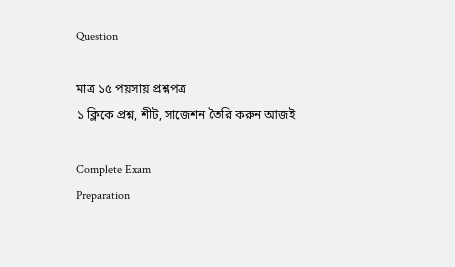Question

মাত্র ১৫ পয়সায় প্রশ্নপত্র
১ ক্লিকে প্রশ্ন, শীট, সাজেশন তৈরি করুন আজই

Complete Exam
Preparation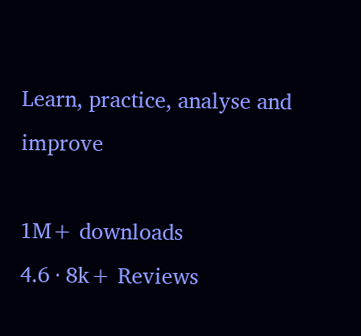Learn, practice, analyse and improve

1M+ downloads
4.6 · 8k+ Reviews